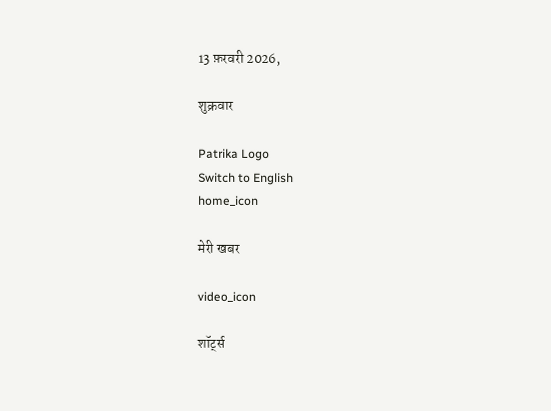13 फ़रवरी 2026,

शुक्रवार

Patrika Logo
Switch to English
home_icon

मेरी खबर

video_icon

शॉर्ट्स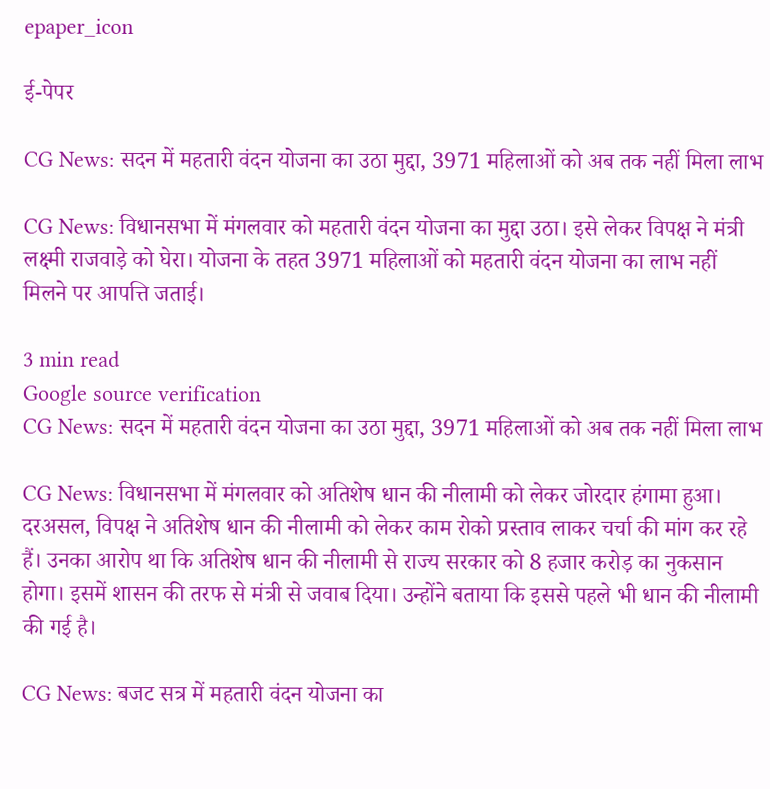epaper_icon

ई-पेपर

CG News: सदन में महतारी वंदन योजना का उठा मुद्दा, 3971 महिलाओं को अब तक नहीं मिला लाभ

CG News: विधानसभा में मंगलवार को महतारी वंदन योजना का मुद्दा उठा। इसे लेकर विपक्ष ने मंत्री लक्ष्मी राजवाड़े को घेरा। योजना के तहत 3971 महिलाओं को महतारी वंदन योजना का लाभ नहीं मिलने पर आपत्ति जताई।

3 min read
Google source verification
CG News: सदन में महतारी वंदन योजना का उठा मुद्दा, 3971 महिलाओं को अब तक नहीं मिला लाभ

CG News: विधानसभा में मंगलवार को अतिशेष धान की नीलामी को लेकर जोरदार हंगामा हुआ। दरअसल, विपक्ष ने अतिशेष धान की नीलामी को लेकर काम रोको प्रस्ताव लाकर चर्चा की मांग कर रहे हैं। उनका आरोप था कि अतिशेष धान की नीलामी से राज्य सरकार को 8 हजार करोड़ का नुकसान होगा। इसमें शासन की तरफ से मंत्री से जवाब दिया। उन्होंने बताया कि इससे पहले भी धान की नीलामी की गई है।

CG News: बजट सत्र में महतारी वंदन योजना का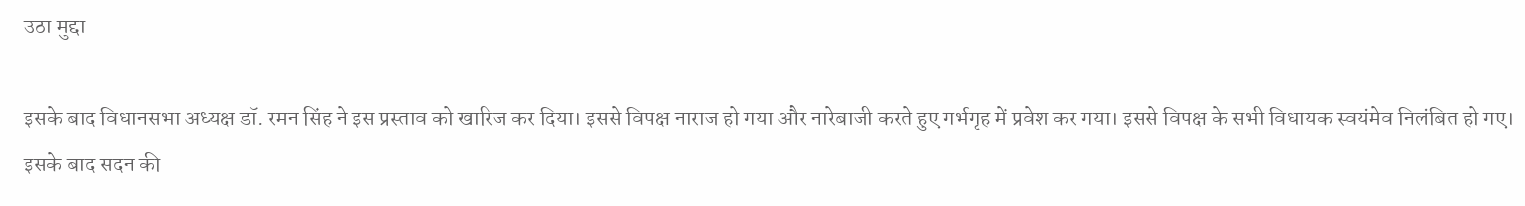उठा मुद्दा

इसके बाद विधानसभा अध्यक्ष डॉ. रमन सिंह ने इस प्रस्ताव को खारिज कर दिया। इससे विपक्ष नाराज हो गया और नारेबाजी करते हुए गर्भगृह में प्रवेश कर गया। इससे विपक्ष के सभी विधायक स्वयंमेव निलंबित हो गए। इसके बाद सदन की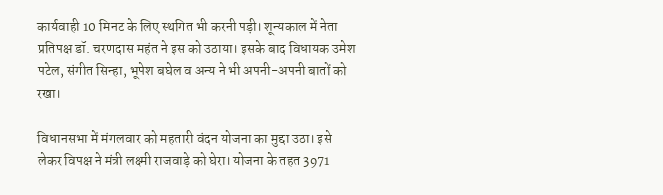कार्यवाही 10 मिनट के लिए स्थगित भी करनी पड़ी। शून्यकाल में नेता प्रतिपक्ष डॉ. चरणदास महंत ने इस को उठाया। इसके बाद विधायक उमेश पटेल, संगीत सिन्हा, भूपेश बघेल व अन्य ने भी अपनी-अपनी बातों को रखा।

विधानसभा में मंगलवार को महतारी वंदन योजना का मुद्दा उठा। इसे लेकर विपक्ष ने मंत्री लक्ष्मी राजवाड़े को घेरा। योजना के तहत 3971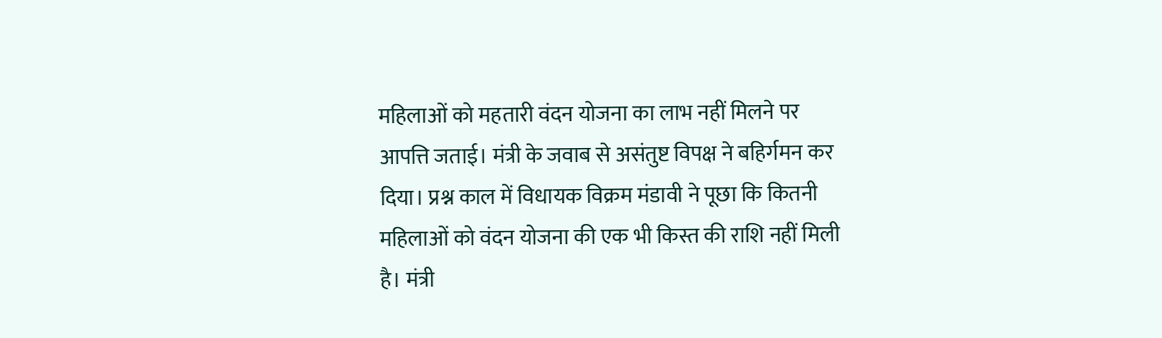महिलाओं को महतारी वंदन योजना का लाभ नहीं मिलने पर आपत्ति जताई। मंत्री के जवाब से असंतुष्ट विपक्ष ने बहिर्गमन कर दिया। प्रश्न काल में विधायक विक्रम मंडावी ने पूछा कि कितनी महिलाओं को वंदन योजना की एक भी किस्त की राशि नहीं मिली है। मंत्री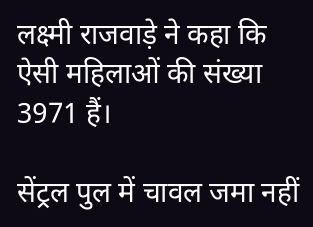लक्ष्मी राजवाड़े ने कहा कि ऐसी महिलाओं की संख्या 3971 हैं।

सेंट्रल पुल में चावल जमा नहीं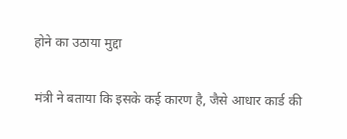होने का उठाया मुद्दा

मंत्री ने बताया कि इसके कई कारण है, जैसे आधार कार्ड की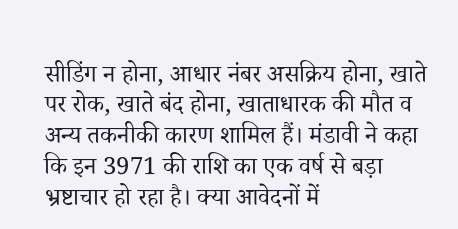सीडिंग न होना, आधार नंबर असक्रिय होना, खाते पर रोक, खाते बंद होना, खाताधारक की मौत व अन्य तकनीकी कारण शामिल हैं। मंडावी ने कहा कि इन 3971 की राशि का एक वर्ष से बड़ा भ्रष्टाचार हो रहा है। क्या आवेदनों में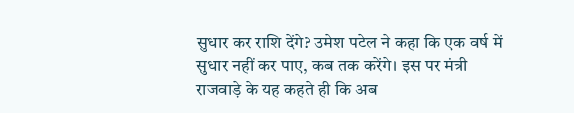सुधार कर राशि देंगे? उमेश पटेल ने कहा कि एक वर्ष में सुधार नहीं कर पाए, कब तक करेंगे। इस पर मंत्री राजवाड़े के यह कहते ही कि अब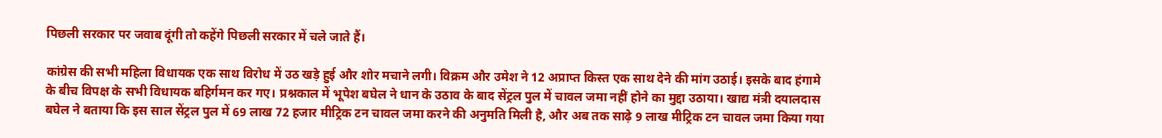पिछली सरकार पर जवाब दूंगी तो कहेंगे पिछली सरकार में चले जाते हैं।

कांग्रेस की सभी महिला विधायक एक साथ विरोध में उठ खड़े हुई और शोर मचाने लगी। विक्रम और उमेश ने 12 अप्राप्त किस्त एक साथ देने की मांग उठाई। इसके बाद हंगामे के बीच विपक्ष के सभी विधायक बहिर्गमन कर गए। प्रश्नकाल में भूपेश बघेल ने धान के उठाव के बाद सेंट्रल पुल में चावल जमा नहीं होने का मुद्दा उठाया। खाद्य मंत्री दयालदास बघेल ने बताया कि इस साल सेंट्रल पुल में 69 लाख 72 हजार मीट्रिक टन चावल जमा करने की अनुमति मिली है, और अब तक साढ़े 9 लाख मीट्रिक टन चावल जमा किया गया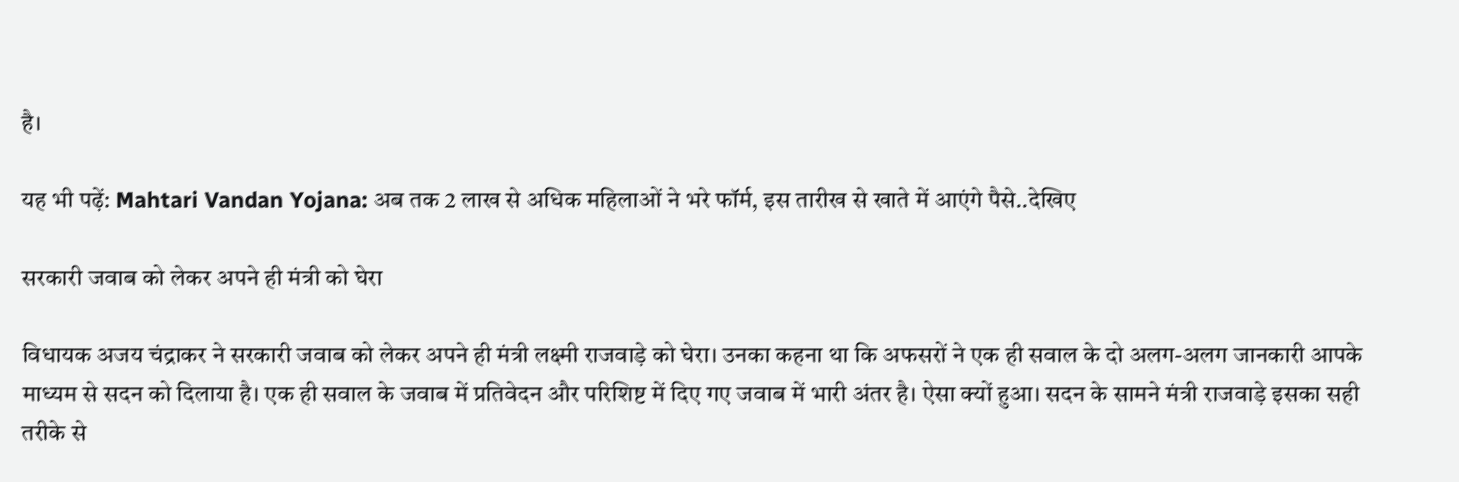है।

यह भी पढ़ें: Mahtari Vandan Yojana: अब तक 2 लाख से अधिक महिलाओं ने भरे फॉर्म, इस तारीख से खाते में आएंगे पैसे..देखिए

सरकारी जवाब को लेकर अपने ही मंत्री को घेरा

विधायक अजय चंद्राकर ने सरकारी जवाब को लेकर अपने ही मंत्री लक्ष्मी राजवाड़े को घेरा। उनका कहना था कि अफसरों ने एक ही सवाल के दो अलग-अलग जानकारी आपके माध्यम से सदन को दिलाया है। एक ही सवाल के जवाब में प्रतिवेदन और परिशिष्ट में दिए गए जवाब में भारी अंतर है। ऐसा क्यों हुआ। सदन के सामने मंत्री राजवाड़े इसका सही तरीके से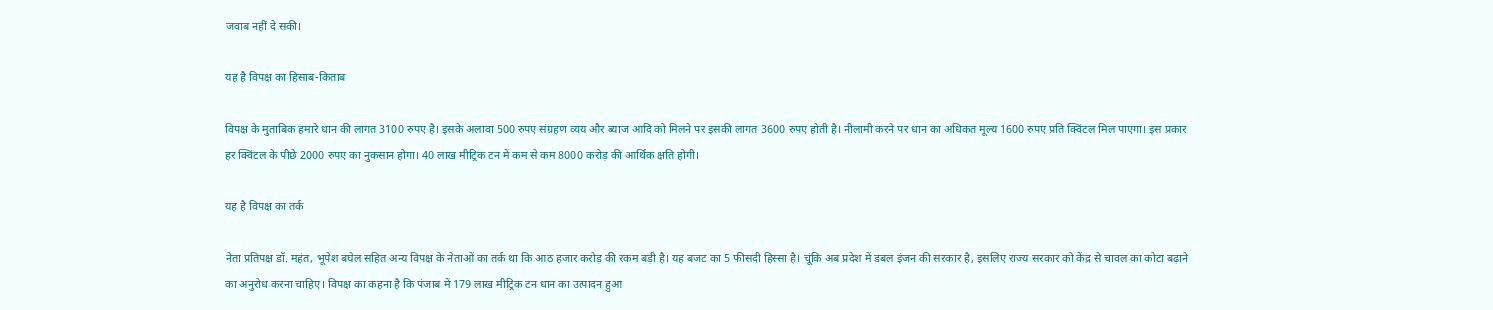जवाब नहीं दे सकी।

यह है विपक्ष का हिसाब-किताब

विपक्ष के मुताबिक हमारे धान की लागत 3100 रुपए है। इसके अलावा 500 रुपए संग्रहण व्यय और ब्याज आदि को मिलने पर इसकी लागत 3600 रुपए होती है। नीलामी करने पर धान का अधिकत मूल्य 1600 रुपए प्रति क्विंटल मिल पाएगा। इस प्रकार हर क्विंटल के पीछे 2000 रुपए का नुकसान होगा। 40 लाख मीट्रिक टन में कम से कम 8000 करोड़ की आर्थिक क्षति होगी।

यह है विपक्ष का तर्क

नेता प्रतिपक्ष डॉ. महंत, भूपेश बघेल सहित अन्य विपक्ष के नेताओं का तर्क था कि आठ हजार करोड़ की रकम बड़ी है। यह बजट का 5 फीसदी हिस्सा है। चूंकि अब प्रदेश में डबल इंजन की सरकार है, इसलिए राज्य सरकार को केंद्र से चावल का कोटा बढ़ाने का अनुरोध करना चाहिए। विपक्ष का कहना है कि पंजाब में 179 लाख मीट्रिक टन धान का उत्पादन हुआ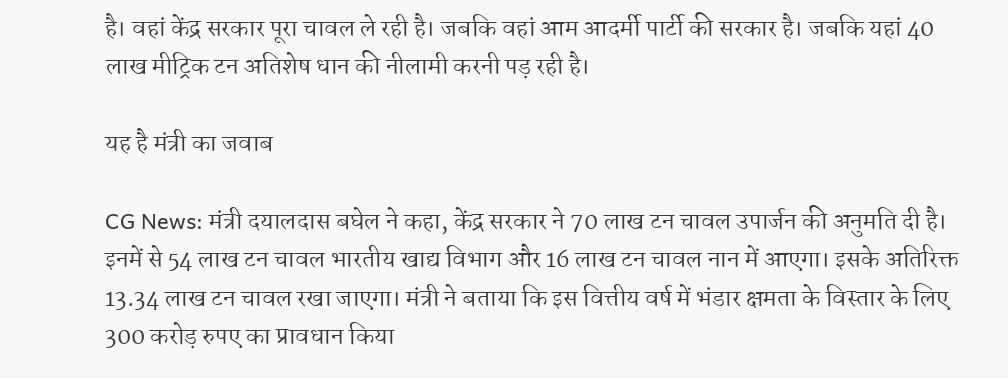है। वहां केंद्र सरकार पूरा चावल ले रही है। जबकि वहां आम आदर्मी पार्टी की सरकार है। जबकि यहां 40 लाख मीट्रिक टन अतिशेष धान की नीलामी करनी पड़ रही है।

यह है मंत्री का जवाब

CG News: मंत्री दयालदास बघेल ने कहा, केंद्र सरकार ने 70 लाख टन चावल उपार्जन की अनुमति दी है। इनमें से 54 लाख टन चावल भारतीय खाद्य विभाग और 16 लाख टन चावल नान में आएगा। इसके अतिरिक्त 13.34 लाख टन चावल रखा जाएगा। मंत्री ने बताया कि इस वित्तीय वर्ष में भंडार क्षमता के विस्तार के लिए 300 करोड़ रुपए का प्रावधान किया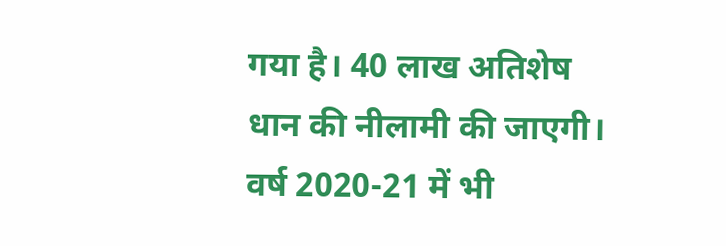गया है। 40 लाख अतिशेष धान की नीलामी की जाएगी। वर्ष 2020-21 में भी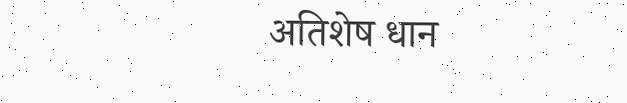अतिशेष धान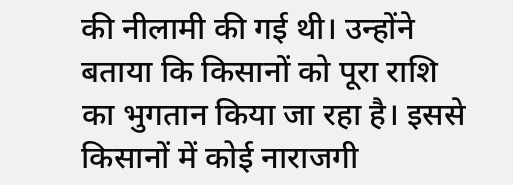की नीलामी की गई थी। उन्होंने बताया कि किसानों को पूरा राशि का भुगतान किया जा रहा है। इससे किसानों में कोई नाराजगी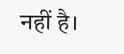नहीं है।